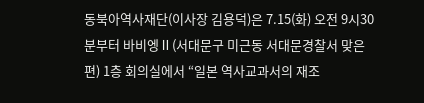동북아역사재단(이사장 김용덕)은 7.15(화) 오전 9시30분부터 바비엥Ⅱ(서대문구 미근동 서대문경찰서 맞은편) 1층 회의실에서 “일본 역사교과서의 재조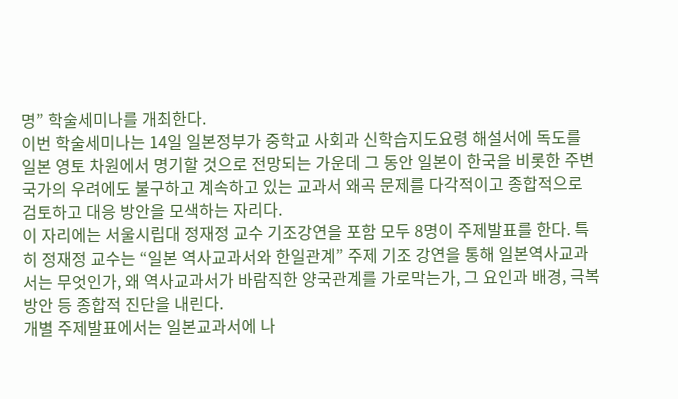명” 학술세미나를 개최한다.
이번 학술세미나는 14일 일본정부가 중학교 사회과 신학습지도요령 해설서에 독도를 일본 영토 차원에서 명기할 것으로 전망되는 가운데 그 동안 일본이 한국을 비롯한 주변국가의 우려에도 불구하고 계속하고 있는 교과서 왜곡 문제를 다각적이고 종합적으로 검토하고 대응 방안을 모색하는 자리다.
이 자리에는 서울시립대 정재정 교수 기조강연을 포함 모두 8명이 주제발표를 한다. 특히 정재정 교수는 “일본 역사교과서와 한일관계” 주제 기조 강연을 통해 일본역사교과서는 무엇인가, 왜 역사교과서가 바람직한 양국관계를 가로막는가, 그 요인과 배경, 극복방안 등 종합적 진단을 내린다.
개별 주제발표에서는 일본교과서에 나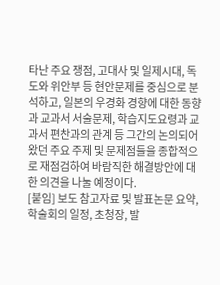타난 주요 쟁점, 고대사 및 일제시대, 독도와 위안부 등 현안문제를 중심으로 분석하고, 일본의 우경화 경향에 대한 동향과 교과서 서술문제, 학습지도요령과 교과서 편찬과의 관계 등 그간의 논의되어 왔던 주요 주제 및 문제점들을 종합적으로 재점검하여 바람직한 해결방안에 대한 의견을 나눌 예정이다.
[붙임] 보도 참고자료 및 발표논문 요약, 학술회의 일정, 초청장, 발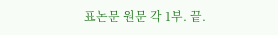표논문 원문 각 1부. 끝.